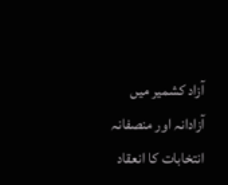آزاد کشمیر میں آزادانہ اور منصفانہ انتخابات کا انعقاد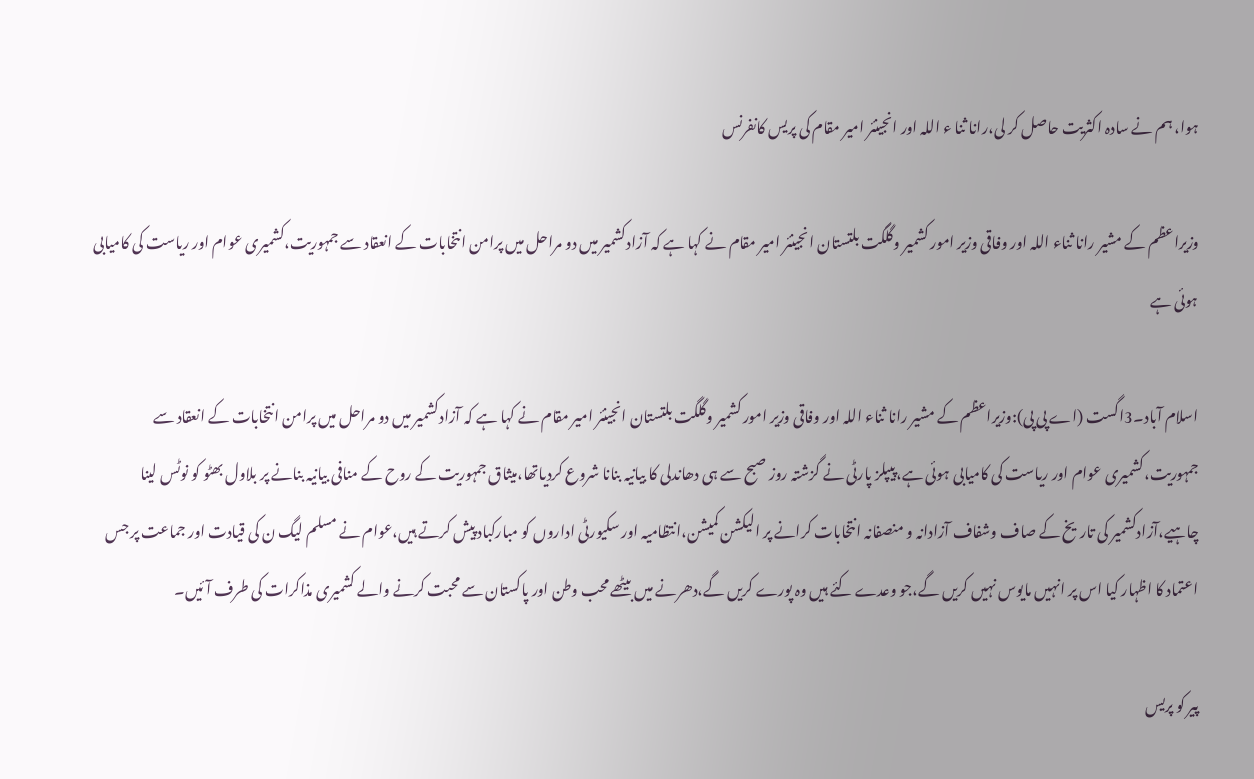ہوا، ہم نے سادہ اکثریت حاصل کر لی،رانا ثنا ء اللہ اور انجینئر امیر مقام کی پریس کانفرنس

وزیراعظم کے مشیر رانا ثناء اللہ اور وفاقی وزیر امور کشمیر وگلگت بلتستان انجینئر امیر مقام نے کہا ہے کہ آزادکشمیر میں دو مراحل میں پرامن انتخابات کے انعقاد سے جمہوریت،کشمیری عوام اور ریاست کی کامیابی ہوئی ہے

اسلام آباد۔3اگست (اے پی پی):وزیراعظم کے مشیر رانا ثناء اللہ اور وفاقی وزیر امور کشمیر وگلگت بلتستان انجینئر امیر مقام نے کہا ہے کہ آزادکشمیر میں دو مراحل میں پرامن انتخابات کے انعقاد سے جمہوریت،کشمیری عوام اور ریاست کی کامیابی ہوئی ہے،پیپلز پارٹی نے گزشتہ روز صبح سے ہی دھاندلی کا بیانیہ بنانا شروع کردیاتھا،میثاق جمہوریت کے روح کے منافی بیانیہ بنانے پر بلاول بھٹو کو نوٹس لینا چاہیے،آزادکشمیر کی تاریخ کے صاف وشفاف آزادانہ و منصفانہ انتخابات کرانے پر الیکشن کمیشن،انتظامیہ اور سکیورٹی اداروں کو مبارکباد پیش کرتے ہیں،عوام نے مسلم لیگ ن کی قیادت اور جماعت پر جس اعتماد کا اظہار کیا اس پر انہیں مایوس نہیں کریں گے،جو وعدے کئے ہیں وہ پورے کریں گے،دھرنے میں بیٹھے محب وطن اور پاکستان سے محبت کرنے والے کشمیری مذاکرات کی طرف آئیں۔

پیر کو پریس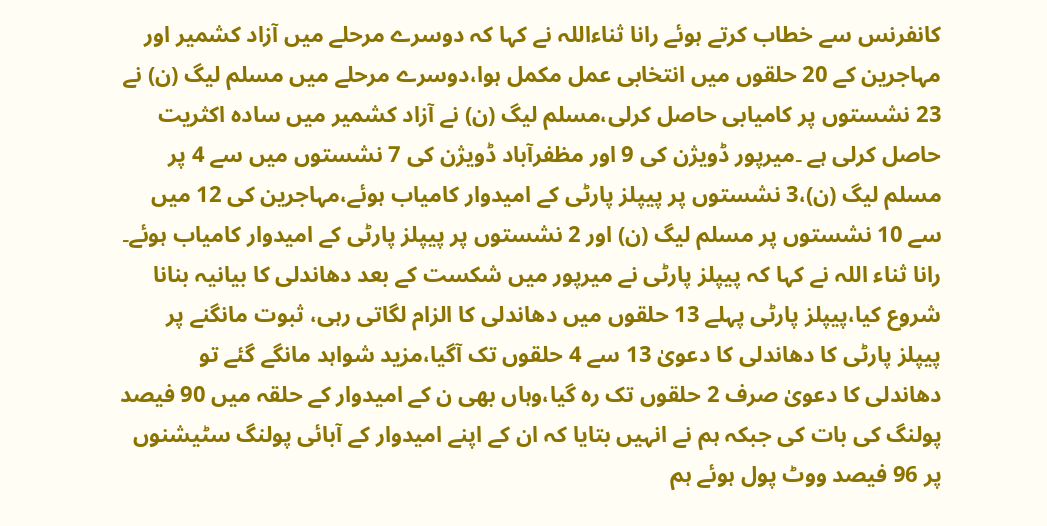کانفرنس سے خطاب کرتے ہوئے رانا ثناءاللہ نے کہا کہ دوسرے مرحلے میں آزاد کشمیر اور مہاجرین کے 20 حلقوں میں انتخابی عمل مکمل ہوا،دوسرے مرحلے میں مسلم لیگ (ن) نے 23 نشستوں پر کامیابی حاصل کرلی،مسلم لیگ (ن) نے آزاد کشمیر میں سادہ اکثریت حاصل کرلی ہے ۔میرپور ڈویژن کی 9 اور مظفرآباد ڈویژن کی 7 نشستوں میں سے 4 پر مسلم لیگ (ن)،3 نشستوں پر پیپلز پارٹی کے امیدوار کامیاب ہوئے،مہاجرین کی 12 میں سے 10 نشستوں پر مسلم لیگ (ن) اور 2 نشستوں پر پیپلز پارٹی کے امیدوار کامیاب ہوئے۔ رانا ثناء اللہ نے کہا کہ پیپلز پارٹی نے میرپور میں شکست کے بعد دھاندلی کا بیانیہ بنانا شروع کیا،پیپلز پارٹی پہلے 13 حلقوں میں دھاندلی کا الزام لگاتی رہی، ثبوت مانگنے پر پیپلز پارٹی کا دھاندلی کا دعویٰ 13 سے 4 حلقوں تک آگیا،مزید شواہد مانگے گئے تو دھاندلی کا دعویٰ صرف 2 حلقوں تک رہ گیا،وہاں بھی ن کے امیدوار کے حلقہ میں 90 فیصد پولنگ کی بات کی جبکہ ہم نے انہیں بتایا کہ ان کے اپنے امیدوار کے آبائی پولنگ سٹیشنوں پر 96 فیصد ووٹ پول ہوئے ہم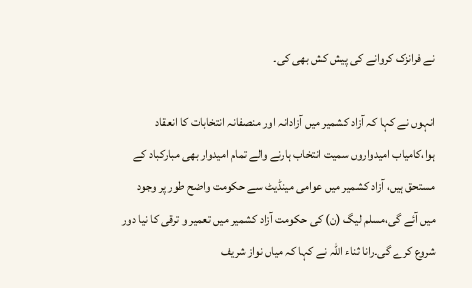نے فرانزک کروانے کی پیش کش بھی کی۔

انہوں نے کہا کہ آزاد کشمیر میں آزادانہ اور منصفانہ انتخابات کا انعقاد ہوا،کامیاب امیدواروں سمیت انتخاب ہارنے والے تمام امیدوار بھی مبارکباد کے مستحق ہیں، آزاد کشمیر میں عوامی مینڈیٹ سے حکومت واضح طور پر وجود میں آئے گی،مسلم لیگ (ن) کی حکومت آزاد کشمیر میں تعمیر و ترقی کا نیا دور شروع کرے گی۔رانا ثناء اللہ نے کہا کہ میاں نواز شریف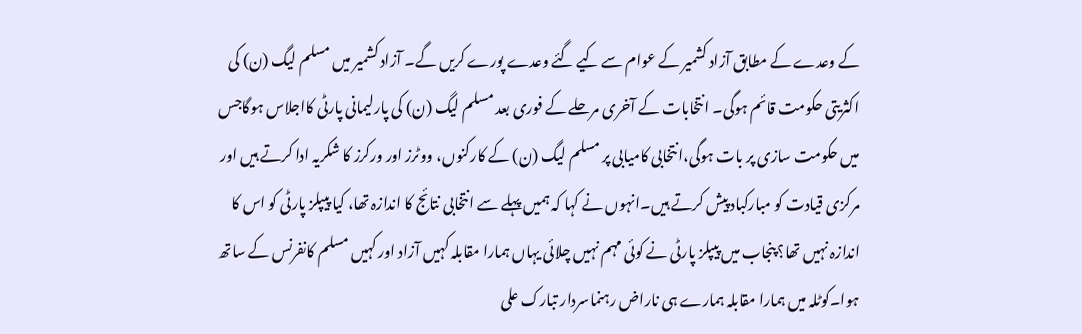کے وعدے کے مطابق آزاد کشمیر کے عوام سے کیے گئے وعدے پورے کریں گے۔ آزاد کشمیر میں مسلم لیگ (ن) کی اکثریتی حکومت قائم ہوگی۔ انتخابات کے آخری مرحلے کے فوری بعد مسلم لیگ (ن) کی پارلیمانی پارٹی کااجلاس ہوگاجس میں حکومت سازی پر بات ہوگی،انتخابی کامیابی پر مسلم لیگ (ن) کے کارکنوں، ووٹرز اور ورکرز کا شکریہ ادا کرتے ہیں اور مرکزی قیادت کو مبارکباد پیش کرتے ہیں۔انہوں نے کہا کہ ہمیں پہلے سے انتخابی نتائج کا اندازہ تھا، کیا پیپلز پارٹی کو اس کا اندازہ نہیں تھا؟ پنجاب میں پیپلز پارٹی نے کوئی مہم نہیں چلائی یہاں ہمارا مقابلہ کہیں آزاد اور کہیں مسلم کانفرنس کے ساتھ ہوا۔کوٹلہ میں ہمارا مقابلہ ہمارے ہی ناراض رہنماسردار تبارک علی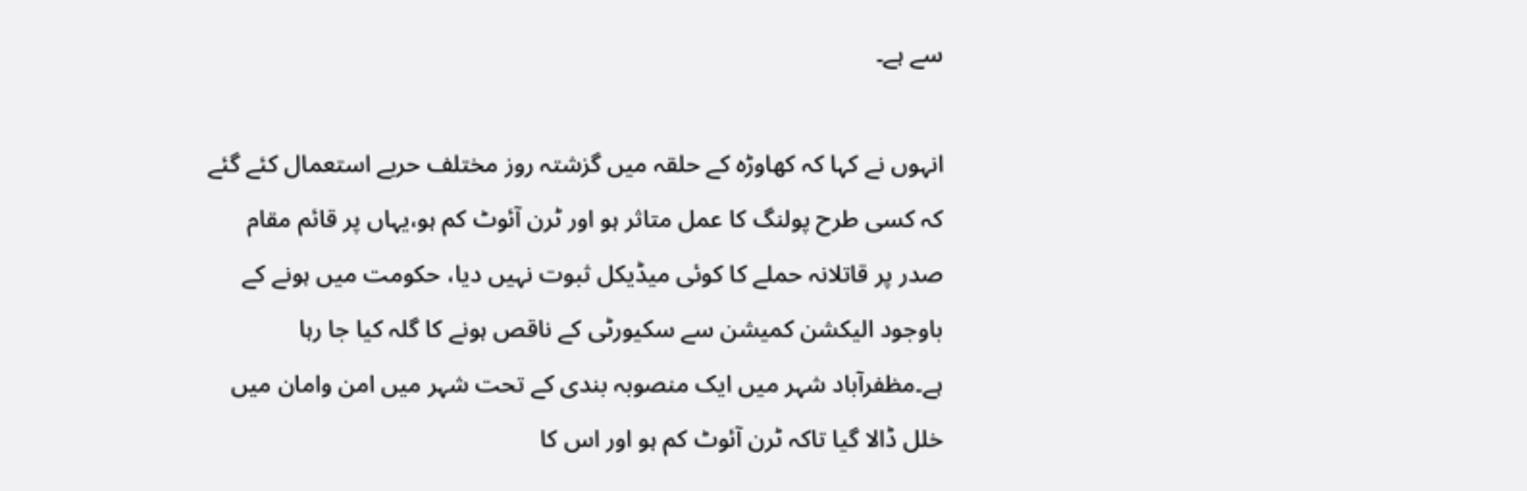سے ہے۔

انہوں نے کہا کہ کھاوڑہ کے حلقہ میں گزشتہ روز مختلف حربے استعمال کئے گئے کہ کسی طرح پولنگ کا عمل متاثر ہو اور ٹرن آئوٹ کم ہو،یہاں پر قائم مقام صدر پر قاتلانہ حملے کا کوئی میڈیکل ثبوت نہیں دیا، حکومت میں ہونے کے باوجود الیکشن کمیشن سے سکیورٹی کے ناقص ہونے کا گلہ کیا جا رہا ہے۔مظفرآباد شہر میں ایک منصوبہ بندی کے تحت شہر میں امن وامان میں خلل ڈالا گیا تاکہ ٹرن آئوٹ کم ہو اور اس کا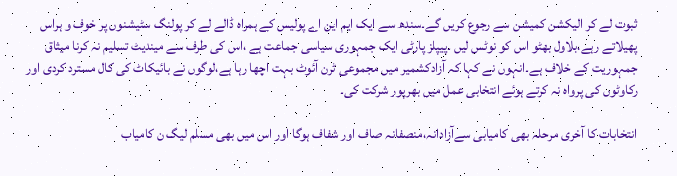ثبوت لے کر الیکشن کمیشن سے رجوع کریں گے۔سندھ سے ایک ایم این اے پولیس کے ہمراہ ڈالے لے کر پولنگ سٹیشنوں پر خوف و ہراس پھیلاتے رہے،بلاول بھٹو اس کو نوٹس لیں ۔پیپلز پارٹی ایک جمہوری سیاسی جماعت ہے ،اس کی طرف سے میندیٹ تسلیم نہ کرنا میثاق جمہوریت کے خلاف ہے۔انہوں نے کہا کہ آزادکشمیر میں مجموعی ٹرن آئوٹ بہت اچھا رہا ہے،لوگوں نے بائیکاٹ کی کال مسترد کردی اور رکاوٹوں کی پرواہ نہ کرتے ہوئے انتخابی عمل میں بھرپور شرکت کی۔

انتخابات کا آخری مرحلہ بھی کامیابی سےآزادانہ،منصفانہ صاف اور شفاف ہوگا اور اس میں بھی مسلم لیگ ن کامیاب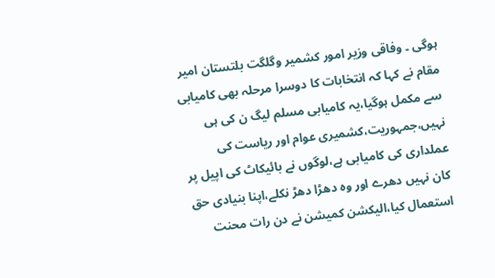ہوگی ۔ وفاقی وزیر امور کشمیر وگلگت بلتستان امیر مقام نے کہا کہ انتخابات کا دوسرا مرحلہ بھی کامیابی سے مکمل ہوگیا،یہ کامیابی مسلم لیگ ن کی ہی نہیں،جمہوریت،کشمیری عوام اور ریاست کی عملداری کی کامیابی ہے،لوگوں نے بائیکاٹ کی اپیل پر کان نہیں دھرے اور وہ دھڑا دھڑ نکلے،اپنا بنیادی حق استعمال کیا،الیکشن کمیشن نے دن رات محنت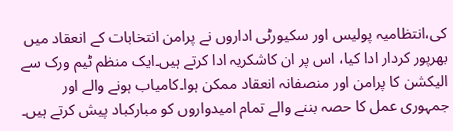کی،انتظامیہ پولیس اور سکیورٹی اداروں نے پرامن انتخابات کے انعقاد میں بھرپور کردار ادا کیا، اس پر ان کاشکریہ ادا کرتے ہیں۔ایک منظم ٹیم ورک سے الیکشن کا پرامن اور منصفانہ انعقاد ممکن ہوا۔کامیاب ہونے والے اور جمہوری عمل کا حصہ بننے والے تمام امیدواروں کو مبارکباد پیش کرتے ہیں۔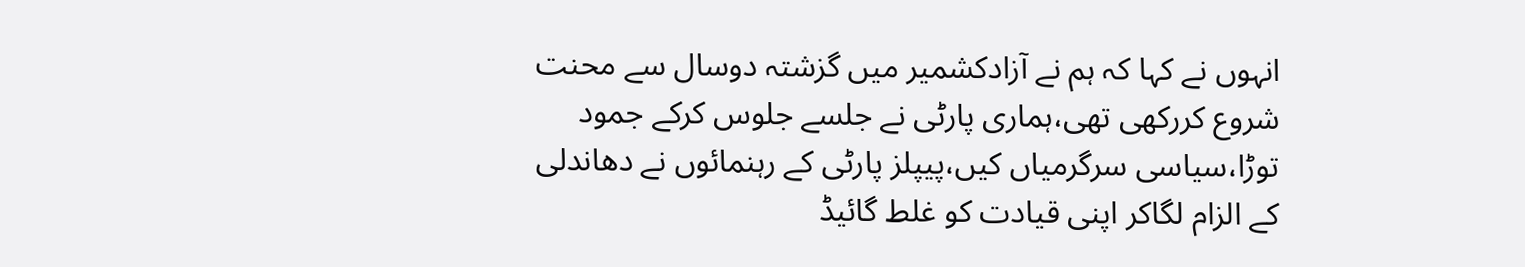انہوں نے کہا کہ ہم نے آزادکشمیر میں گزشتہ دوسال سے محنت شروع کررکھی تھی،ہماری پارٹی نے جلسے جلوس کرکے جمود توڑا،سیاسی سرگرمیاں کیں،پیپلز پارٹی کے رہنمائوں نے دھاندلی کے الزام لگاکر اپنی قیادت کو غلط گائیڈ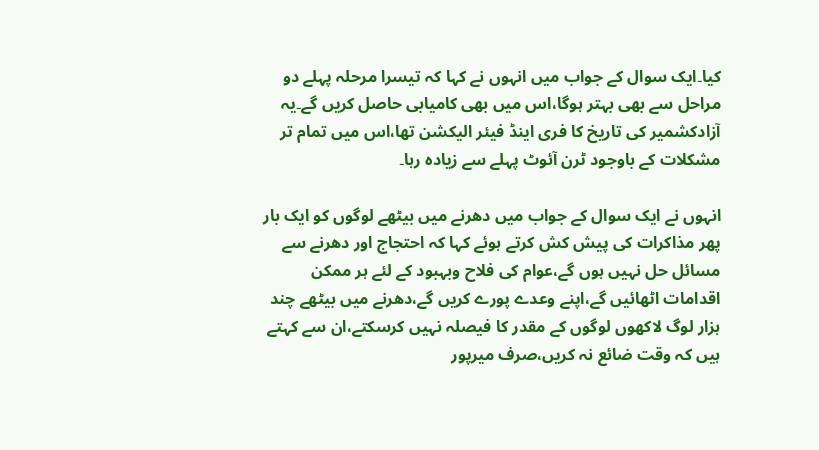کیا۔ایک سوال کے جواب میں انہوں نے کہا کہ تیسرا مرحلہ پہلے دو مراحل سے بھی بہتر ہوگا،اس میں بھی کامیابی حاصل کریں گے۔یہ آزادکشمیر کی تاریخ کا فری اینڈ فیئر الیکشن تھا،اس میں تمام تر مشکلات کے باوجود ٹرن آئوٹ پہلے سے زیادہ رہا۔

انہوں نے ایک سوال کے جواب میں دھرنے میں بیٹھے لوگوں کو ایک بار پھر مذاکرات کی پیش کش کرتے ہوئے کہا کہ احتجاج اور دھرنے سے مسائل حل نہیں ہوں گے،عوام کی فلاح وبہبود کے لئے ہر ممکن اقدامات اٹھائیں گے،اپنے وعدے پورے کریں گے،دھرنے میں بیٹھے چند ہزار لوگ لاکھوں لوگوں کے مقدر کا فیصلہ نہیں کرسکتے،ان سے کہتے ہیں کہ وقت ضائع نہ کریں،صرف میرپور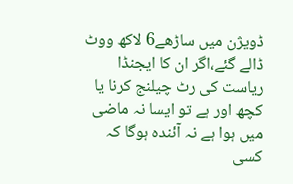ڈویژن میں ساڑھے6 لاکھ ووٹ ڈالے گئے،اگر ان کا ایجنڈا ریاست کی رٹ چیلنج کرنا یا کچھ اور ہے تو ایسا نہ ماضی میں ہوا ہے نہ آئندہ ہوگا کہ کسی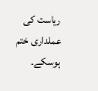ریاست کی عملداری ختم ہوسکے۔